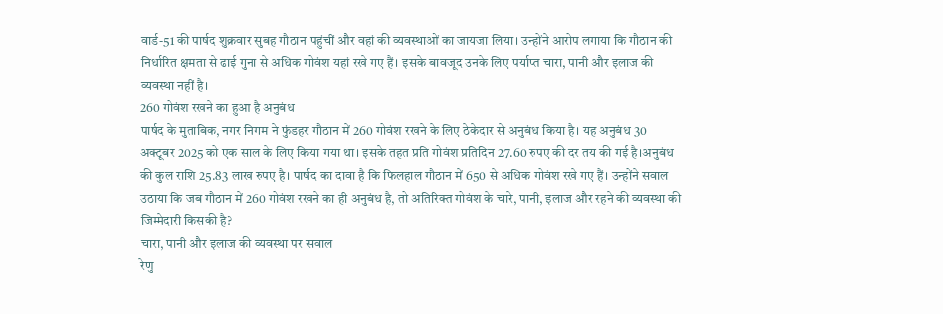वार्ड-51 की पार्षद शुक्रवार सुबह गौठान पहुंचीं और वहां की व्यवस्थाओं का जायजा लिया। उन्होंने आरोप लगाया कि गौठान की निर्धारित क्षमता से ढाई गुना से अधिक गोवंश यहां रखे गए हैं। इसके बावजूद उनके लिए पर्याप्त चारा, पानी और इलाज की व्यवस्था नहीं है।
260 गोवंश रखने का हुआ है अनुबंध
पार्षद के मुताबिक, नगर निगम ने फुंडहर गौठान में 260 गोवंश रखने के लिए ठेकेदार से अनुबंध किया है। यह अनुबंध 30 अक्टूबर 2025 को एक साल के लिए किया गया था। इसके तहत प्रति गोवंश प्रतिदिन 27.60 रुपए की दर तय की गई है।अनुबंध की कुल राशि 25.83 लाख रुपए है। पार्षद का दावा है कि फिलहाल गौठान में 650 से अधिक गोवंश रखे गए हैं। उन्होंने सवाल उठाया कि जब गौठान में 260 गोवंश रखने का ही अनुबंध है, तो अतिरिक्त गोवंश के चारे, पानी, इलाज और रहने की व्यवस्था की जिम्मेदारी किसकी है?
चारा, पानी और इलाज की व्यवस्था पर सवाल
रेणु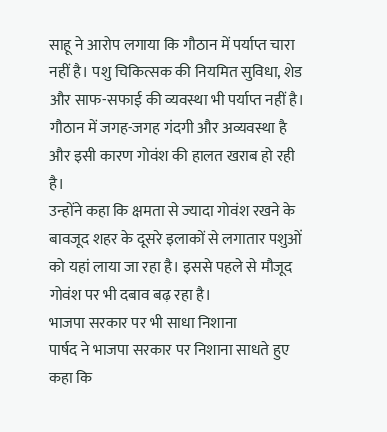साहू ने आरोप लगाया कि गौठान में पर्याप्त चारा नहीं है। पशु चिकित्सक की नियमित सुविधा, शेड और साफ-सफाई की व्यवस्था भी पर्याप्त नहीं है। गौठान में जगह-जगह गंदगी और अव्यवस्था है और इसी कारण गोवंश की हालत खराब हो रही है।
उन्होंने कहा कि क्षमता से ज्यादा गोवंश रखने के बावजूद शहर के दूसरे इलाकों से लगातार पशुओं को यहां लाया जा रहा है। इससे पहले से मौजूद गोवंश पर भी दबाव बढ़ रहा है।
भाजपा सरकार पर भी साधा निशाना
पार्षद ने भाजपा सरकार पर निशाना साधते हुए कहा कि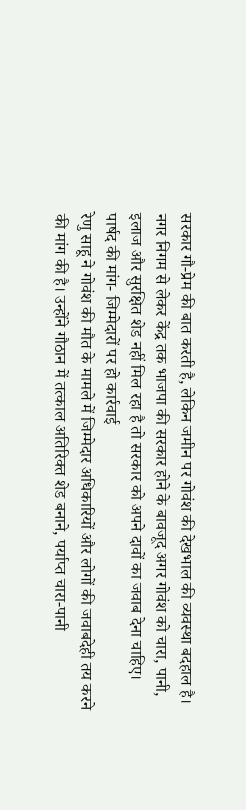सरकार गौ-प्रेम की बात करती है, लेकिन जमीन पर गोवंश की देखभाल की व्यवस्था बदहाल है। नगर निगम से लेकर केंद्र तक भाजपा की सरकार होने के बावजूद अगर गोवंश को चारा, पानी, इलाज और सुरक्षित शेड नहीं मिल रहा है तो सरकार को अपने दावों का जवाब देना चाहिए।
पार्षद की मांग- जिम्मेदारों पर हो कार्रवाई
रेणु साहू ने गोवंश की मौत के मामले में जिम्मेदार अधिकारियों और लोगों की जवाबदेही तय करने की मांग की है। उन्होंने गौठान में तत्काल अतिरिक्त शेड बनाने, पर्याप्त चारा-पानी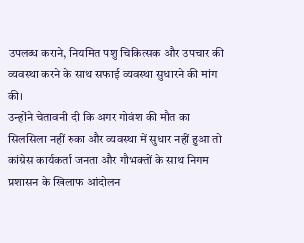उपलब्ध कराने, नियमित पशु चिकित्सक और उपचार की व्यवस्था करने के साथ सफाई व्यवस्था सुधारने की मांग की।
उन्होंने चेतावनी दी कि अगर गोवंश की मौत का सिलसिला नहीं रुका और व्यवस्था में सुधार नहीं हुआ तो कांग्रेस कार्यकर्ता जनता और गौभक्तों के साथ निगम प्रशासन के खिलाफ आंदोलन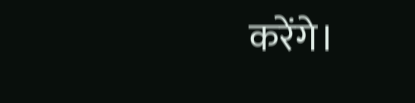करेंगे।